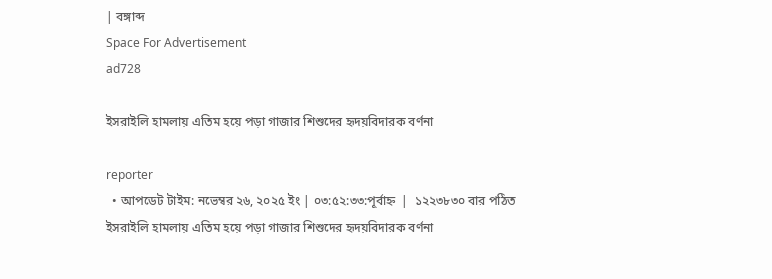| বঙ্গাব্দ
Space For Advertisement
ad728

ইসরাইলি হামলায় এতিম হয়ে পড়া গাজার শিশুদের হৃদয়বিদারক বর্ণনা

reporter
  • আপডেট টাইম: নভেম্বর ২৬, ২০২৫ ইং | ০৩:৫২:৩৩:পূর্বাহ্ন  |  ১২২৩৮৩০ বার পঠিত
ইসরাইলি হামলায় এতিম হয়ে পড়া গাজার শিশুদের হৃদয়বিদারক বর্ণনা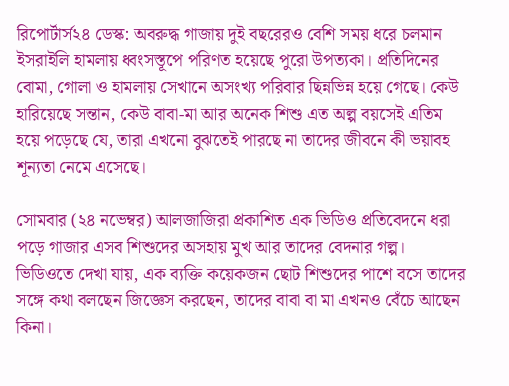রিপোর্টার্স২৪ ডেস্ক: অবরুদ্ধ গাজায় দুই বছরেরও বেশি সময় ধরে চলমান ইসরাইলি হামলায় ধ্বংসস্তূপে পরিণত হয়েছে পুরো উপত্যকা। প্রতিদিনের বোমা, গোলা ও হামলায় সেখানে অসংখ্য পরিবার ছিন্নভিন্ন হয়ে গেছে। কেউ হারিয়েছে সন্তান, কেউ বাবা-মা আর অনেক শিশু এত অল্প বয়সেই এতিম হয়ে পড়েছে যে, তারা এখনো বুঝতেই পারছে না তাদের জীবনে কী ভয়াবহ শূন্যতা নেমে এসেছে।

সোমবার (২৪ নভেম্বর) আলজাজিরা প্রকাশিত এক ভিডিও প্রতিবেদনে ধরা পড়ে গাজার এসব শিশুদের অসহায় মুখ আর তাদের বেদনার গল্প। ভিডিওতে দেখা যায়, এক ব্যক্তি কয়েকজন ছোট শিশুদের পাশে বসে তাদের সঙ্গে কথা বলছেন জিজ্ঞেস করছেন, তাদের বাবা বা মা এখনও বেঁচে আছেন কিনা।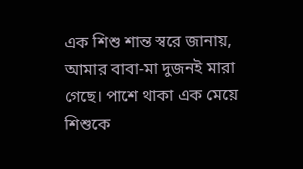এক শিশু শান্ত স্বরে জানায়, আমার বাবা-মা দুজনই মারা গেছে। পাশে থাকা এক মেয়ে শিশুকে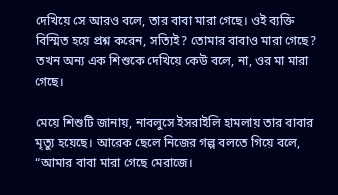দেখিয়ে সে আরও বলে, তার বাবা মারা গেছে। ওই ব্যক্তি বিস্মিত হয়ে প্রশ্ন করেন, সত্যিই? তোমার বাবাও মারা গেছে? তখন অন্য এক শিশুকে দেখিয়ে কেউ বলে, না, ওর মা মারা গেছে।

মেয়ে শিশুটি জানায়, নাবলুসে ইসরাইলি হামলায় তার বাবার মৃত্যু হয়েছে। আরেক ছেলে নিজের গল্প বলতে গিয়ে বলে, “আমার বাবা মারা গেছে মেরাজে।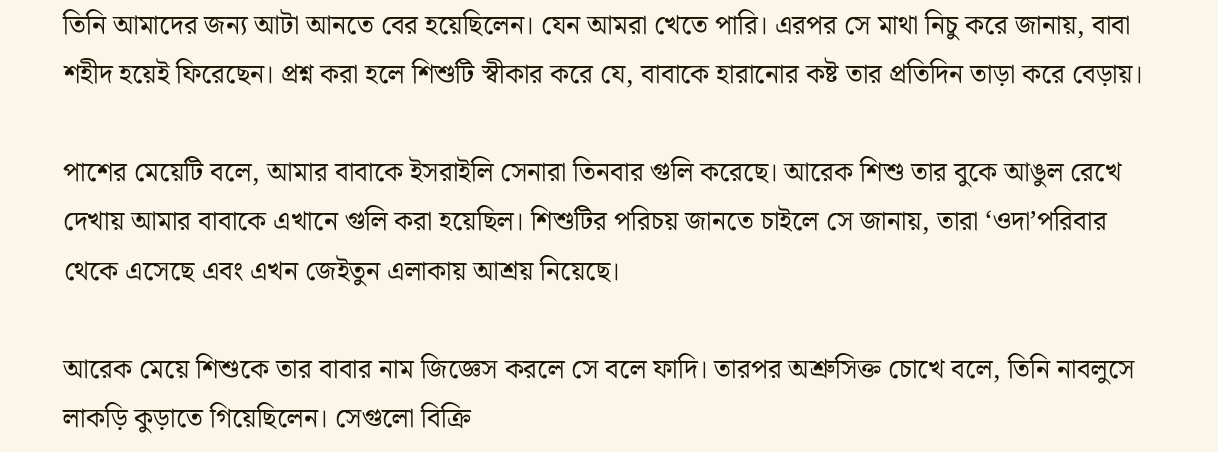তিনি আমাদের জন্য আটা আনতে বের হয়েছিলেন। যেন আমরা খেতে পারি। এরপর সে মাথা নিচু করে জানায়, বাবা শহীদ হয়েই ফিরেছেন। প্রশ্ন করা হলে শিশুটি স্বীকার করে যে, বাবাকে হারানোর কষ্ট তার প্রতিদিন তাড়া করে বেড়ায়।

পাশের মেয়েটি বলে, আমার বাবাকে ইসরাইলি সেনারা তিনবার গুলি করেছে। আরেক শিশু তার বুকে আঙুল রেখে দেখায় আমার বাবাকে এখানে গুলি করা হয়েছিল। শিশুটির পরিচয় জানতে চাইলে সে জানায়, তারা ‘ওদা’পরিবার থেকে এসেছে এবং এখন জেইতুন এলাকায় আশ্রয় নিয়েছে।

আরেক মেয়ে শিশুকে তার বাবার নাম জিজ্ঞেস করলে সে বলে ফাদি। তারপর অশ্রুসিক্ত চোখে বলে, তিনি নাবলুসে লাকড়ি কুড়াতে গিয়েছিলেন। সেগুলো বিক্রি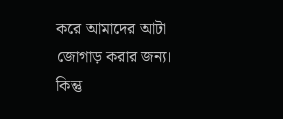করে আমাদের আটা জোগাড় করার জন্য। কিন্তু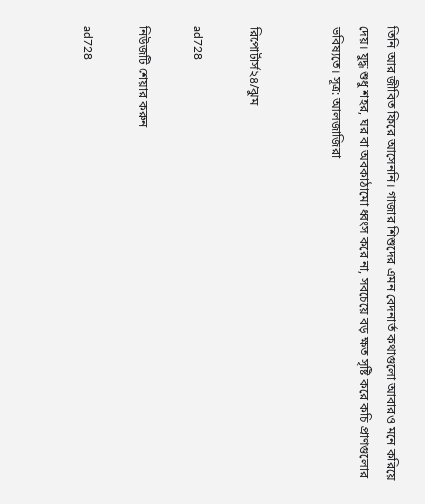তিনি আর জীবিত ফিরে আসেননি। গাজার শিশুদের এমন বেদনার্ত কথাগুলো আবারও মনে করিয়ে দেয়। যুদ্ধ শুধু শহর, ঘর বা অবকাঠামো ধ্বংস করে না, সবচেয়ে বড় ক্ষত সৃষ্টি করে কচি প্রাণগুলোর ভবিষ্যতে। সূত্র: আলজাজিরা


রিপোর্টার্স২৪/ঝুম

ad728

নিউজটি শেয়ার করুন

ad728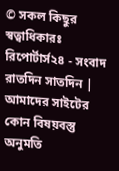© সকল কিছুর স্বত্বাধিকারঃ রিপোর্টার্স২৪ - সংবাদ রাতদিন সাতদিন | আমাদের সাইটের কোন বিষয়বস্তু অনুমতি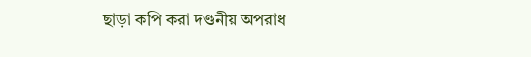ছাড়া কপি করা দণ্ডনীয় অপরাধ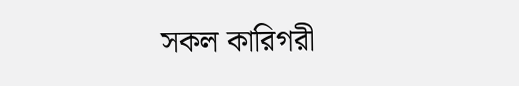সকল কারিগরী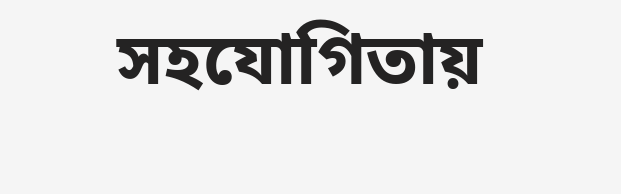সহযোগিতায়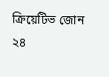ক্রিয়েটিভ জোন ২৪